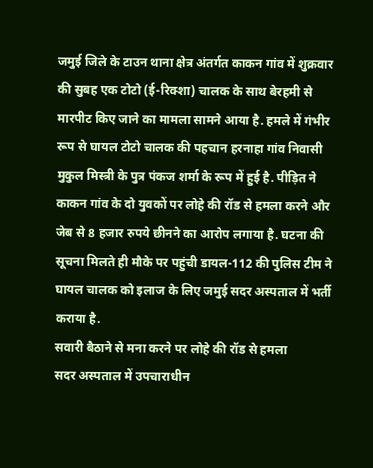जमुई जिले के टाउन थाना क्षेत्र अंतर्गत काकन गांव में शुक्रवार की सुबह एक टोटो (ई-रिक्शा) चालक के साथ बेरहमी से मारपीट किए जाने का मामला सामने आया है. हमले में गंभीर रूप से घायल टोटो चालक की पहचान हरनाहा गांव निवासी मुकुल मिस्त्री के पुत्र पंकज शर्मा के रूप में हुई है. पीड़ित ने काकन गांव के दो युवकों पर लोहे की रॉड से हमला करने और जेब से 8 हजार रुपये छीनने का आरोप लगाया है. घटना की सूचना मिलते ही मौके पर पहुंची डायल-112 की पुलिस टीम ने घायल चालक को इलाज के लिए जमुई सदर अस्पताल में भर्ती कराया है.
सवारी बैठाने से मना करने पर लोहे की रॉड से हमला
सदर अस्पताल में उपचाराधीन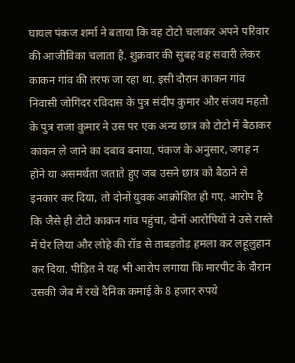घायल पंकज शर्मा ने बताया कि वह टोटो चलाकर अपने परिवार की आजीविका चलाता है. शुक्रवार की सुबह वह सवारी लेकर काकन गांव की तरफ जा रहा था. इसी दौरान काकन गांव निवासी जोगिंदर रविदास के पुत्र संदीप कुमार और संजय महतो के पुत्र राजा कुमार ने उस पर एक अन्य छात्र को टोटो में बैठाकर काकन ले जाने का दबाव बनाया. पंकज के अनुसार, जगह न होने या असमर्थता जताते हुए जब उसने छात्र को बैठाने से इनकार कर दिया, तो दोनों युवक आक्रोशित हो गए. आरोप है कि जैसे ही टोटो काकन गांव पहुंचा, दोनों आरोपियों ने उसे रास्ते में घेर लिया और लोहे की रॉड से ताबड़तोड़ हमला कर लहूलुहान कर दिया. पीड़ित ने यह भी आरोप लगाया कि मारपीट के दौरान उसकी जेब में रखे दैनिक कमाई के 8 हजार रुपये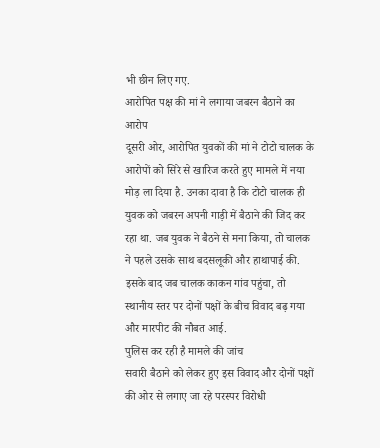भी छीन लिए गए.
आरोपित पक्ष की मां ने लगाया जबरन बैठाने का आरोप
दूसरी ओर, आरोपित युवकों की मां ने टोटो चालक के आरोपों को सिरे से खारिज करते हुए मामले में नया मोड़ ला दिया है. उनका दावा है कि टोटो चालक ही युवक को जबरन अपनी गाड़ी में बैठाने की जिद कर रहा था. जब युवक ने बैठने से मना किया, तो चालक ने पहले उसके साथ बदसलूकी और हाथापाई की. इसके बाद जब चालक काकन गांव पहुंचा, तो स्थानीय स्तर पर दोनों पक्षों के बीच विवाद बढ़ गया और मारपीट की नौबत आई.
पुलिस कर रही है मामले की जांच
सवारी बैठाने को लेकर हुए इस विवाद और दोनों पक्षों की ओर से लगाए जा रहे परस्पर विरोधी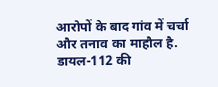आरोपों के बाद गांव में चर्चा और तनाव का माहौल है. डायल-112 की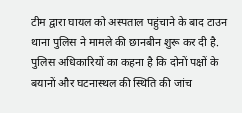टीम द्वारा घायल को अस्पताल पहुंचाने के बाद टाउन थाना पुलिस ने मामले की छानबीन शुरू कर दी है. पुलिस अधिकारियों का कहना है कि दोनों पक्षों के बयानों और घटनास्थल की स्थिति की जांच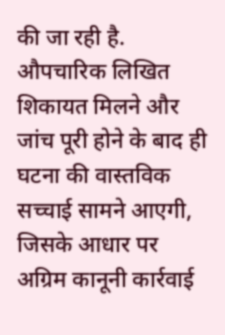की जा रही है. औपचारिक लिखित शिकायत मिलने और जांच पूरी होने के बाद ही घटना की वास्तविक सच्चाई सामने आएगी, जिसके आधार पर अग्रिम कानूनी कार्रवाई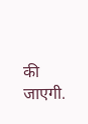की जाएगी.